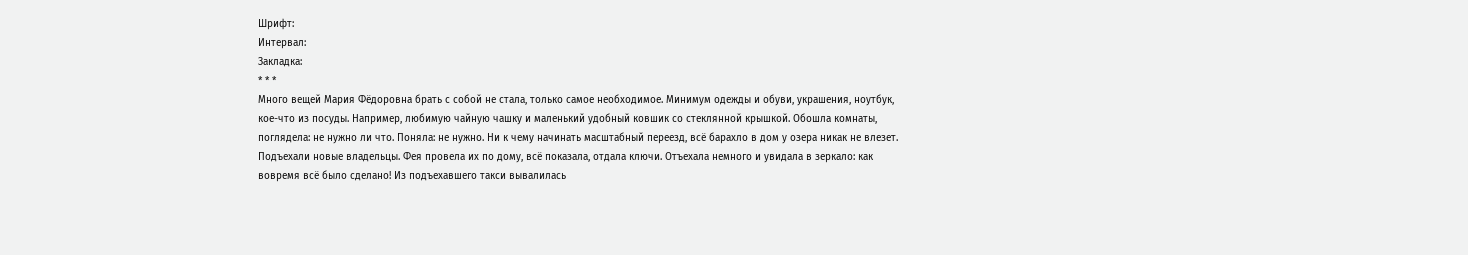Шрифт:
Интервал:
Закладка:
* * *
Много вещей Мария Фёдоровна брать с собой не стала, только самое необходимое. Минимум одежды и обуви, украшения, ноутбук, кое-что из посуды. Например, любимую чайную чашку и маленький удобный ковшик со стеклянной крышкой. Обошла комнаты, поглядела: не нужно ли что. Поняла: не нужно. Ни к чему начинать масштабный переезд, всё барахло в дом у озера никак не влезет.
Подъехали новые владельцы. Фея провела их по дому, всё показала, отдала ключи. Отъехала немного и увидала в зеркало: как вовремя всё было сделано! Из подъехавшего такси вывалилась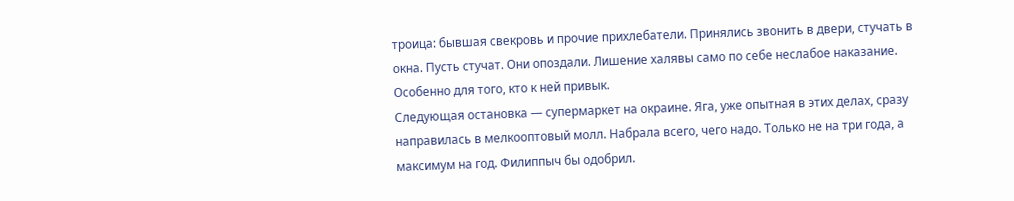троица: бывшая свекровь и прочие прихлебатели. Принялись звонить в двери, стучать в окна. Пусть стучат. Они опоздали. Лишение халявы само по себе неслабое наказание. Особенно для того, кто к ней привык.
Следующая остановка — супермаркет на окраине. Яга, уже опытная в этих делах, сразу направилась в мелкооптовый молл. Набрала всего, чего надо. Только не на три года, а максимум на год. Филиппыч бы одобрил.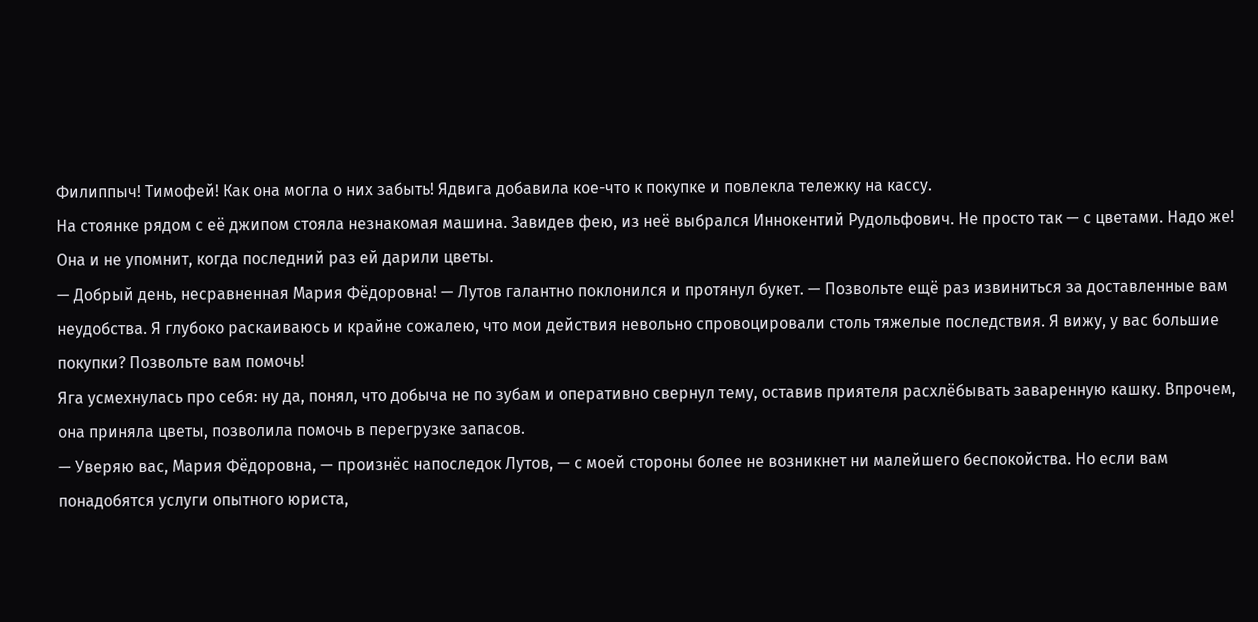Филиппыч! Тимофей! Как она могла о них забыть! Ядвига добавила кое-что к покупке и повлекла тележку на кассу.
На стоянке рядом с её джипом стояла незнакомая машина. Завидев фею, из неё выбрался Иннокентий Рудольфович. Не просто так — с цветами. Надо же! Она и не упомнит, когда последний раз ей дарили цветы.
— Добрый день, несравненная Мария Фёдоровна! — Лутов галантно поклонился и протянул букет. — Позвольте ещё раз извиниться за доставленные вам неудобства. Я глубоко раскаиваюсь и крайне сожалею, что мои действия невольно спровоцировали столь тяжелые последствия. Я вижу, у вас большие покупки? Позвольте вам помочь!
Яга усмехнулась про себя: ну да, понял, что добыча не по зубам и оперативно свернул тему, оставив приятеля расхлёбывать заваренную кашку. Впрочем, она приняла цветы, позволила помочь в перегрузке запасов.
— Уверяю вас, Мария Фёдоровна, — произнёс напоследок Лутов, — с моей стороны более не возникнет ни малейшего беспокойства. Но если вам понадобятся услуги опытного юриста,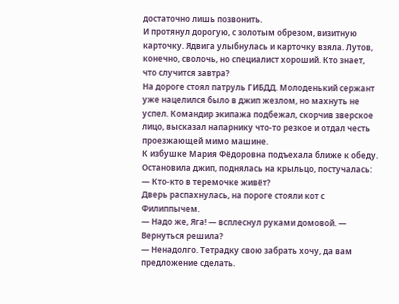достаточно лишь позвонить.
И протянул дорогую, с золотым обрезом, визитную карточку. Ядвига улыбнулась и карточку взяла. Лутов, конечно, сволочь, но специалист хороший. Кто знает, что случится завтра?
На дороге стоял патруль ГИБДД. Молоденький сержант уже нацелился было в джип жезлом, но махнуть не успел. Командир экипажа подбежал, скорчив зверское лицо, высказал напарнику что-то резкое и отдал честь проезжающей мимо машине.
К избушке Мария Фёдоровна подъехала ближе к обеду. Остановила джип, поднялась на крыльцо, постучалась:
— Кто-кто в теремочке живёт?
Дверь распахнулась, на пороге стояли кот с Филиппычем.
— Надо же, Яга! — всплеснул руками домовой. — Вернуться решила?
— Ненадолго. Тетрадку свою забрать хочу, да вам предложение сделать.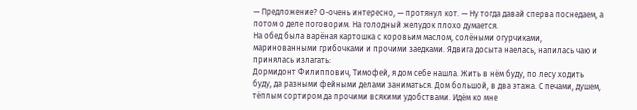— Предложение? О-очень интересно, — протянул кот. — Ну тогда давай сперва поснедаем, а потом о деле поговорим. На голодный желудок плохо думается.
На обед была варёная картошка с коровьим маслом, солёными огурчиками, маринованными грибочками и прочими заедками. Ядвига досыта наелась, напилась чаю и принялась излагать:
Дормидонт Филиппович, Тимофей, я дом себе нашла. Жить в нём буду, по лесу ходить буду, да разными фейными делами заниматься. Дом большой, в два этажа. С печами, душем, тёплым сортиром да прочими всякими удобствами. Идём ко мне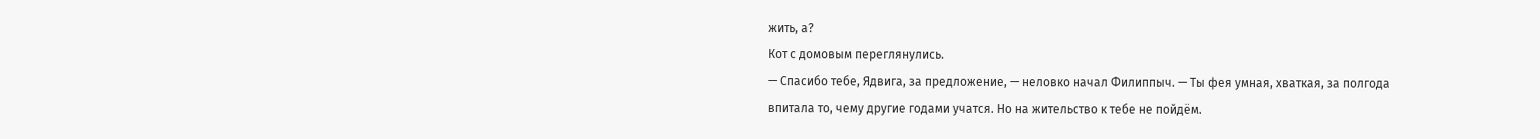жить, а?
Кот с домовым переглянулись.
— Спасибо тебе, Ядвига, за предложение, — неловко начал Филиппыч. — Ты фея умная, хваткая, за полгода впитала то, чему другие годами учатся. Но на жительство к тебе не пойдём.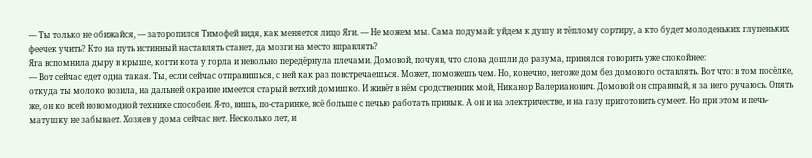— Ты только не обижайся, — заторопился Тимофей видя, как меняется лицо Яги. — Не можем мы. Сама подумай: уйдем к душу и тёплому сортиру, а кто будет молоденьких глупеньких феечек учить? Кто на путь истинный наставлять станет, да мозги на место вправлять?
Яга вспомнила дыру в крыше, когти кота у горла и невольно передёрнула плечами. Домовой, почуяв, что слова дошли до разума, принялся говорить уже спокойнее:
— Вот сейчас едет одна такая. Ты, если сейчас отправишься, с ней как раз повстречаешься. Может, поможешь чем. Но, конечно, негоже дом без домового оставлять. Вот что: в том посёлке, откуда ты молоко возила, на дальней окраине имеется старый ветхий домишко. И живёт в нём сродственник мой, Никанор Валерианович. Домовой он справный, я за него ручаюсь. Опять же, он ко всей новомодной технике способен. Я-то, вишь, по-старинке, всё больше с печью работать привык. А он и на электричестве, и на газу приготовить сумеет. Но при этом и печь-матушку не забывает. Хозяев у дома сейчас нет. Несколько лет, и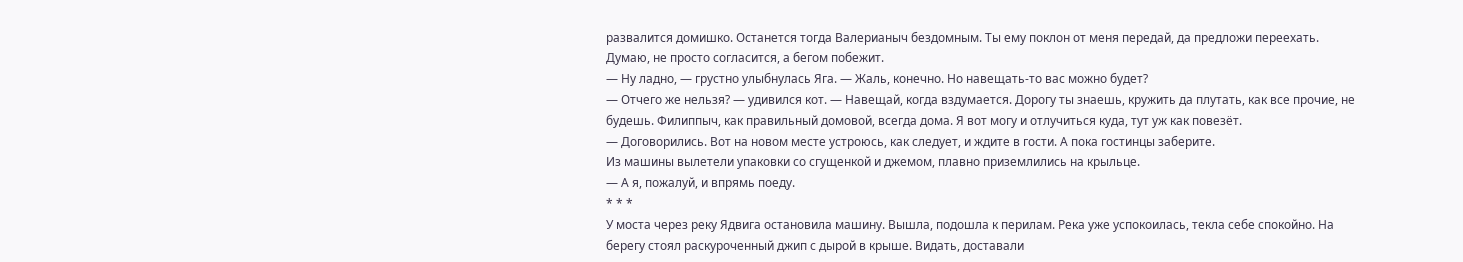развалится домишко. Останется тогда Валерианыч бездомным. Ты ему поклон от меня передай, да предложи переехать. Думаю, не просто согласится, а бегом побежит.
— Ну ладно, — грустно улыбнулась Яга. — Жаль, конечно. Но навещать-то вас можно будет?
— Отчего же нельзя? — удивился кот. — Навещай, когда вздумается. Дорогу ты знаешь, кружить да плутать, как все прочие, не будешь. Филиппыч, как правильный домовой, всегда дома. Я вот могу и отлучиться куда, тут уж как повезёт.
— Договорились. Вот на новом месте устроюсь, как следует, и ждите в гости. А пока гостинцы заберите.
Из машины вылетели упаковки со сгущенкой и джемом, плавно приземлились на крыльце.
— А я, пожалуй, и впрямь поеду.
* * *
У моста через реку Ядвига остановила машину. Вышла, подошла к перилам. Река уже успокоилась, текла себе спокойно. На берегу стоял раскуроченный джип с дырой в крыше. Видать, доставали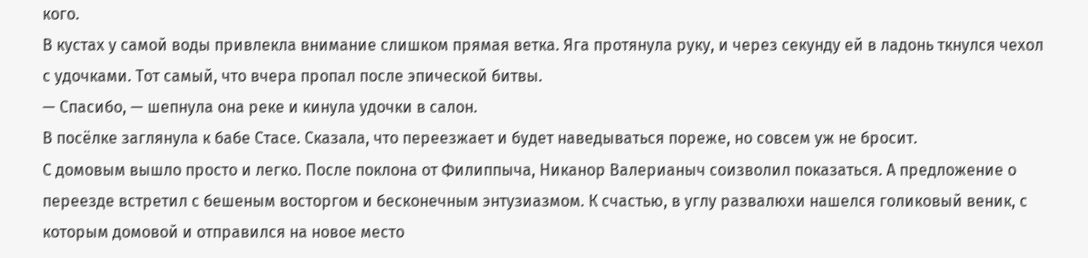кого.
В кустах у самой воды привлекла внимание слишком прямая ветка. Яга протянула руку, и через секунду ей в ладонь ткнулся чехол с удочками. Тот самый, что вчера пропал после эпической битвы.
— Спасибо, — шепнула она реке и кинула удочки в салон.
В посёлке заглянула к бабе Стасе. Сказала, что переезжает и будет наведываться пореже, но совсем уж не бросит.
С домовым вышло просто и легко. После поклона от Филиппыча, Никанор Валерианыч соизволил показаться. А предложение о переезде встретил с бешеным восторгом и бесконечным энтузиазмом. К счастью, в углу развалюхи нашелся голиковый веник, с которым домовой и отправился на новое место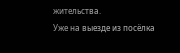жительства.
Уже на выезде из посёлка